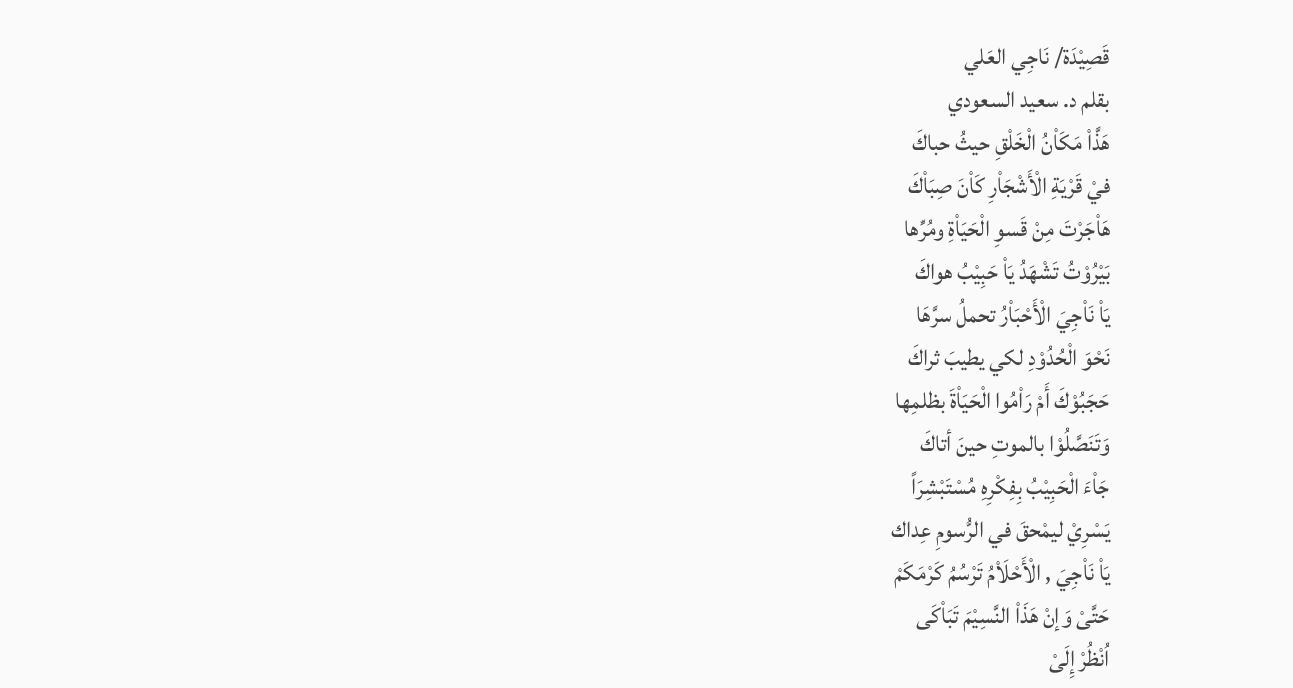قَصِيْدَة/ نَاجِي العَلي
بقلم د. سعيد السعودي
هَذَّاْ مَكَاْنُ الْخَلْقِ حيثُ حباكَ
فيْ قَرْيَةِ الْأَشْجَاْرِ كَاْنَ صِبَاْكَ
هَاْجَرْتَ مِنْ قَسوِ الْحَيَاْةِ ومُرِّها
بَيْرُوْتُ تَشْهَدُ يَاْ حَبِيْبُ هواكَ
يَاْ نَاْجِيَ الْأَحْبَاْرُ تحملُ سرَّهَا
نَحْوَ الْحُدُوْدِ لكي يطيبَ ثراكَ
حَجَبُوْكَ أَمْ رَاْمُوا الْحَيَاْةَ بظلمِها
وَتَنَصَّلُوْا بالموتِ حينَ أتاكَ
جَاْءَ الْحَبِيْبُ بِفِكْرِهِ مُسْتَبْشِرَاً
يَسْرِيْ ليمْحقَ في الرُّسومِ عِداك
يَاْ نَاْجِيَ , الْأَحْلَاْمُ تَرْسُمُ كَرْمَكَمْ
حَتَّىْ وَإنْ هَذَاْ النَّسِيْمَ تَبَاْكَى
اُنْظُرْ إِلَىْ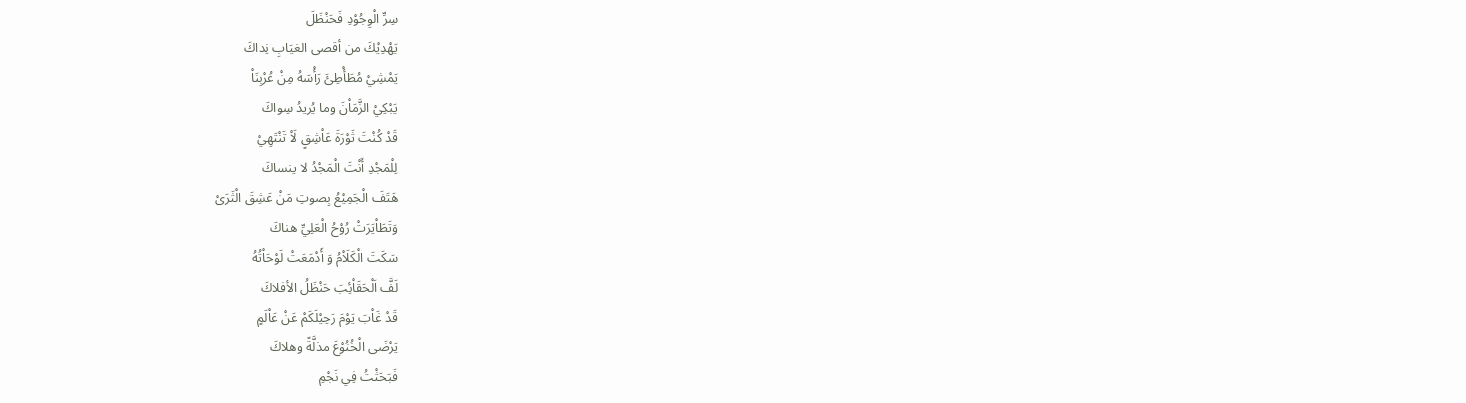سِرِّ الْوِجُوْدِ فَحَنْظَلَ
يَهْدِيْكَ من أقصى الغيَابِ نِداكَ
يَمْشِيْ مُطَأْطِئَ رَأْسَهُ مِنْ عُرْبِنَاْ
يَبْكِيْ الزَّمَاْنَ وما يُريدُ سِواكَ
قَدْ كُنْتَ ثَوْرَةَ عَاْشِقٍ لَاْ تَنْتَهِيْ
لِلْمَجْدِ أَنْتَ الْمَجْدُ لا ينساكَ
هَتَفَ الْجَمِيْعُ بِصوتِ مَنْ عَشِقَ الْثَرَىْ
وَتَطَاْيَرَتْ رُوْحُ الْعَلِيِّ هناكَ
سَكَتَ الْكَلَاْمُ وَ أَدْمَعَتْ لَوْحَاْتُهُ
لَفَّ اَلْحَقَاْئِبَ حَنْظَلُ الأفلاكَ
قَدْ غَاْبَ يَوْمَ رَحِيْلَكَمْ عَنْ عَاْلَمٍ
يَرْضَى الْخُنُوْعَ مذلَّةً وهلاكَ
فَبَحَثْتُ فِي نَجْمِ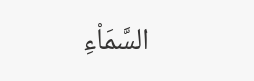السَّمَاْءِ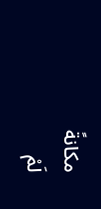مكانةً
لَمْ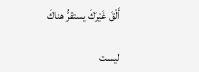أَلْقَ غَيْرَكَ يستقرُّ هناكَ

ليست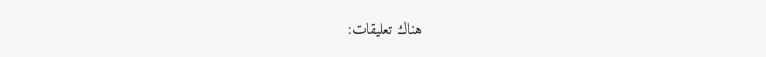هناك تعليقات: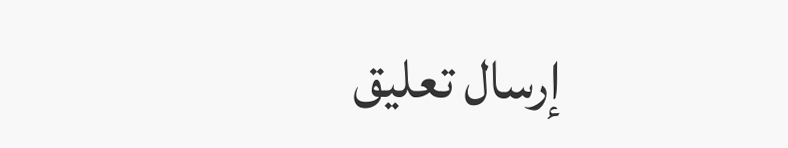إرسال تعليق